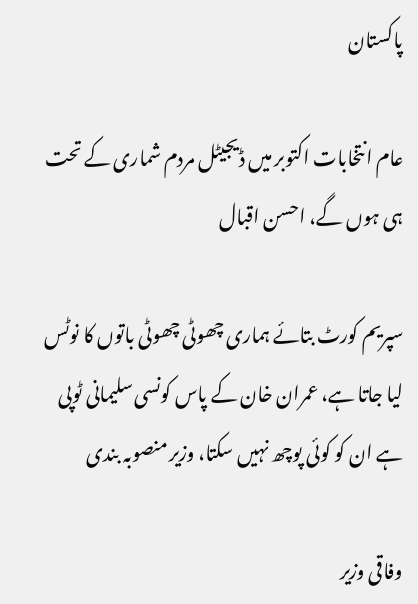پاکستان

عام انتخابات اکتوبر میں ڈیجیٹل مردم شماری کے تحت ہی ہوں گے، احسن اقبال

سپریم کورٹ بتائے ہماری چھوٹی چھوٹی باتوں کا نوٹس لیا جاتا ہے، عمران خان کے پاس کونسی سلیمانی ٹوپی ہے ان کو کوئی پوچھ نہیں سکتا، وزیر منصوبہ بندی

وفاقی وزیر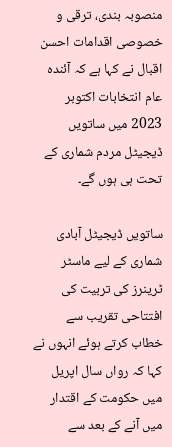منصوبہ بندی، ترقی و خصوصی اقدامات احسن اقبال نے کہا ہے کہ آئندہ عام انتخابات اکتوبر 2023 میں ساتویں ڈیجیٹل مردم شماری کے تحت ہی ہوں گے۔

ساتویں ڈیجیٹل آبادی شماری کے لیے ماسٹر ٹرینرز کی تربیت کی افتتاحی تقریب سے خطاب کرتے ہوئے انہوں نے کہا کہ رواں سال اپریل میں حکومت کے اقتدار میں آنے کے بعد سے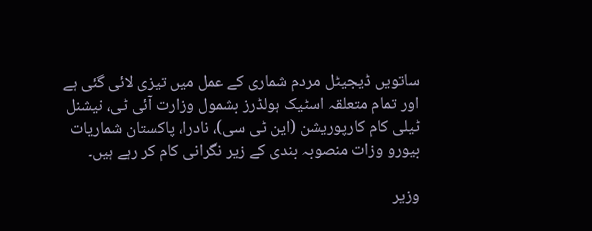ساتویں ڈیجیٹل مردم شماری کے عمل میں تیزی لائی گئی ہے اور تمام متعلقہ اسٹیک ہولڈرز بشمول وزارت آئی ٹی، نیشنل ٹیلی کام کارپوریشن (این ٹی سی)، نادرا، پاکستان شماریات بیورو وزات منصوبہ بندی کے زیر نگرانی کام کر رہے ہیں۔

وزیر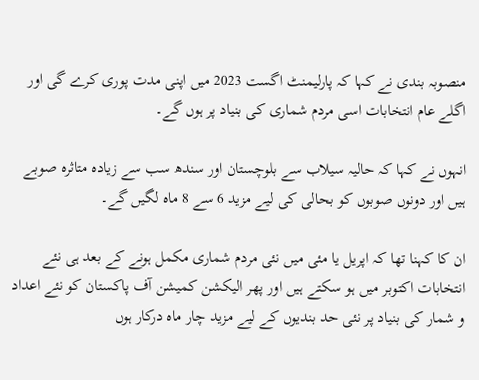منصوبہ بندی نے کہا کہ پارلیمنٹ اگست 2023 میں اپنی مدت پوری کرے گی اور اگلے عام انتخابات اسی مردم شماری کی بنیاد پر ہوں گے۔

انہوں نے کہا کہ حالیہ سیلاب سے بلوچستان اور سندھ سب سے زیادہ متاثرہ صوبے ہیں اور دونوں صوبوں کو بحالی کی لیے مزید 6 سے 8 ماہ لگیں گے۔

ان کا کہنا تھا کہ اپریل یا مئی میں نئی مردم شماری مکمل ہونے کے بعد ہی نئے انتخابات اکتوبر میں ہو سکتے ہیں اور پھر الیکشن کمیشن آف پاکستان کو نئے اعداد و شمار کی بنیاد پر نئی حد بندیوں کے لیے مزید چار ماہ درکار ہوں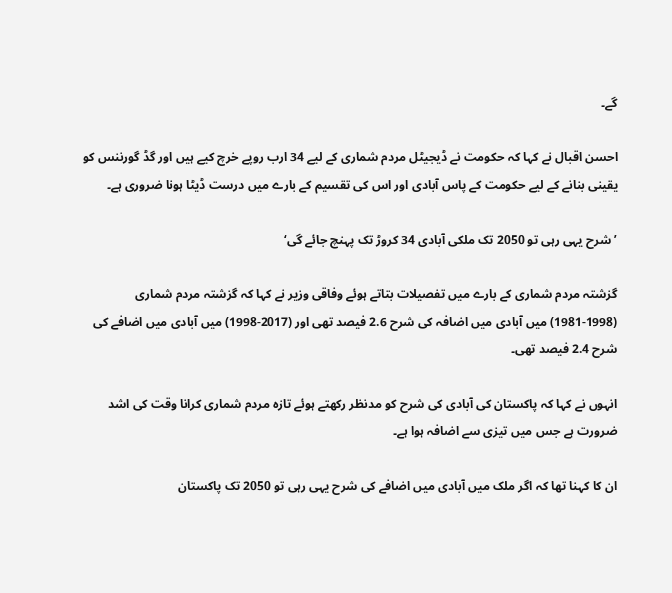گے۔

احسن اقبال نے کہا کہ حکومت نے ڈیجیٹل مردم شماری کے لیے 34 ارب روپے خرچ کیے ہیں اور گڈ گورننس کو یقینی بنانے کے لیے حکومت کے پاس آبادی اور اس کی تقسیم کے بارے میں درست ڈیٹا ہونا ضروری ہے۔

’شرح یہی رہی تو 2050 تک ملکی آبادی 34 کروڑ تک پہنچ جائے گی‘

گزشتہ مردم شماری کے بارے میں تفصیلات بتاتے ہوئے وفاقی وزیر نے کہا کہ گزشتہ مردم شماری (1998-1981) میں آبادی میں اضافہ کی شرح 2.6 فیصد تھی اور (2017-1998) میں آبادی میں اضافے کی شرح 2.4 فیصد تھی۔

انہوں نے کہا کہ پاکستان کی آبادی کی شرح کو مدنظر رکھتے ہوئے تازہ مردم شماری کرانا وقت کی اشد ضرورت ہے جس میں تیزی سے اضافہ ہوا ہے۔

ان کا کہنا تھا کہ اگر ملک میں آبادی میں اضافے کی شرح یہی رہی تو 2050 تک پاکستان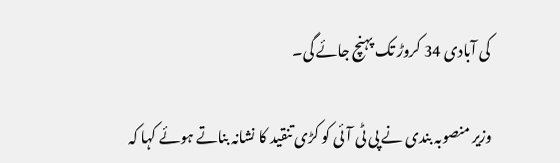کی آبادی 34 کروڑ تک پہنچ جائے گی۔

وزیر منصوبہ بندی نے پی ٹی آئی کو کڑی تنقید کا نشانہ بناتے ہوئے کہا کہ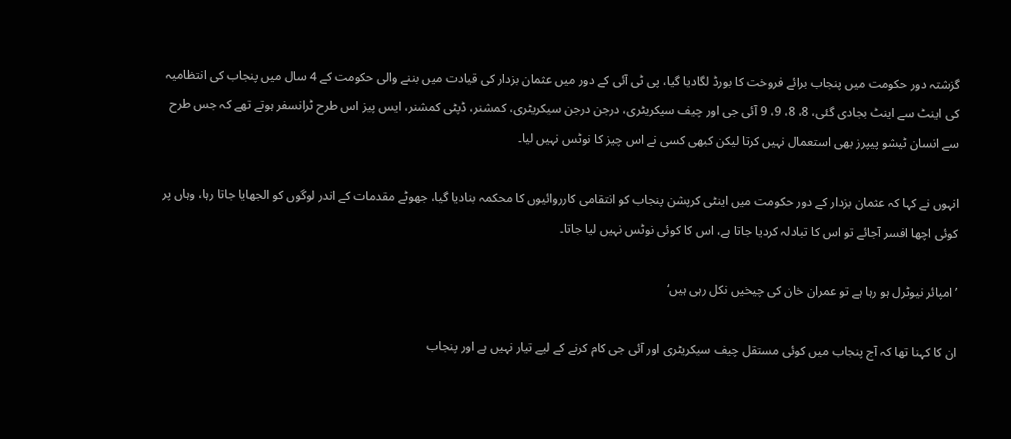گزشتہ دور حکومت میں پنجاب برائے فروخت کا بورڈ لگادیا گیا، پی ٹی آئی کے دور میں عثمان بزدار کی قیادت میں بننے والی حکومت کے 4 سال میں پنجاب کی انتظامیہ کی اینٹ سے اینٹ بجادی گئی، 8، 8، 9، 9 آئی جی اور چیف سیکریٹری، درجن درجن سیکریٹری، کمشنر، ڈپٹی کمشنر، ایس پیز اس طرح ٹرانسفر ہوتے تھے کہ جس طرح سے انسان ٹیشو پیپرز بھی استعمال نہیں کرتا لیکن کبھی کسی نے اس چیز کا نوٹس نہیں لیا۔

انہوں نے کہا کہ عثمان بزدار کے دور حکومت میں اینٹی کرپشن پنجاب کو انتقامی کارروائیوں کا محکمہ بنادیا گیا، جھوٹے مقدمات کے اندر لوگوں کو الجھایا جاتا رہا، وہاں پر کوئی اچھا افسر آجائے تو اس کا تبادلہ کردیا جاتا ہے، اس کا کوئی نوٹس نہیں لیا جاتا۔

’امپائر نیوٹرل ہو رہا ہے تو عمران خان کی چیخیں نکل رہی ہیں‘

ان کا کہنا تھا کہ آج پنجاب میں کوئی مستقل چیف سیکریٹری اور آئی جی کام کرنے کے لیے تیار نہیں ہے اور پنجاب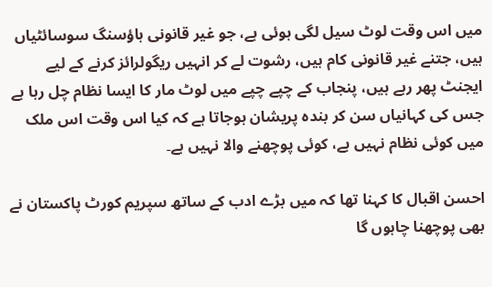میں اس وقت لوٹ سیل لگی ہوئی ہے، جو غیر قانونی ہاؤسنگ سوسائٹیاں ہیں، جتنے غیر قانونی کام ہیں، رشوت لے کر انہیں ریگولرائز کرنے کے لیے ایجنٹ پھر رہے ہیں، پنجاب کے چپے چپے میں لوٹ مار کا ایسا نظام چل رہا ہے جس کی کہانیاں سن کر بندہ پریشان ہوجاتا ہے کہ کیا اس وقت اس ملک میں کوئی نظام نہیں ہے، کوئی پوچھنے والا نہیں ہے۔

احسن اقبال کا کہنا تھا کہ میں بڑے ادب کے ساتھ سپریم کورٹ پاکستان نے بھی پوچھنا چاہوں گا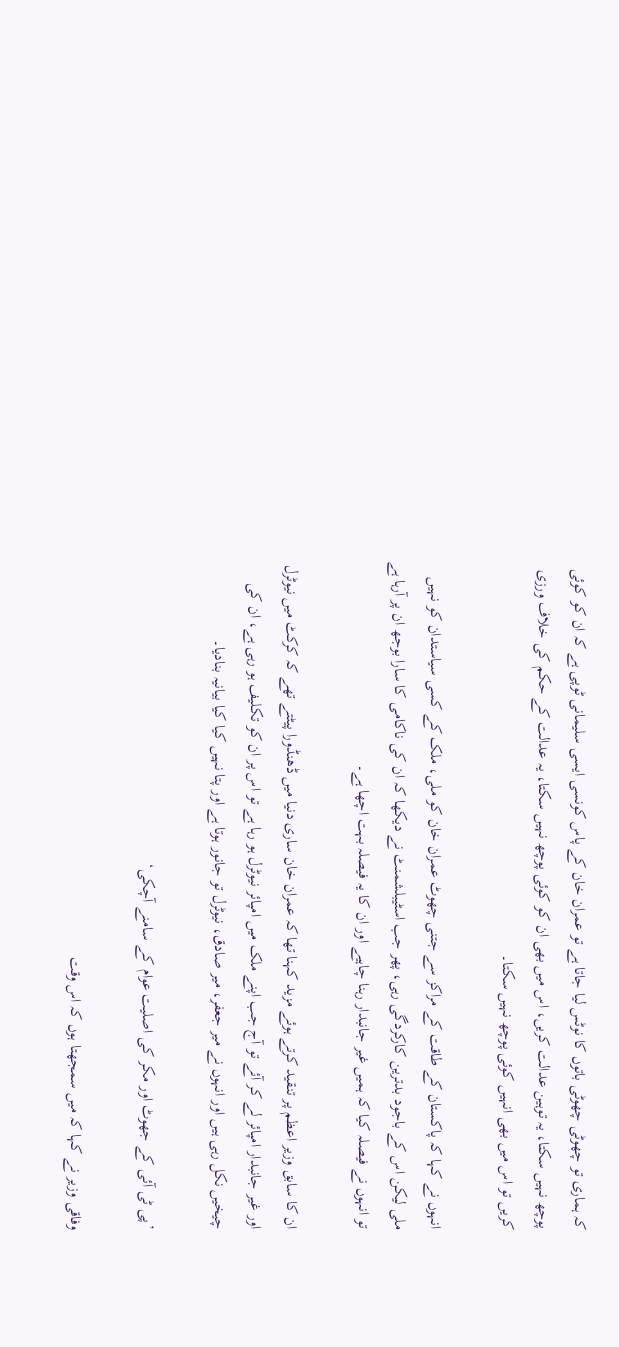کہ ہماری تو چھوٹی چھوٹی باتوں کا نوٹس لیا جاتا ہے تو عمران خان کے پاس کونسی ایسی سلیمانی ٹوپی ہے کہ ان کو کوئی پوچھ نہیں سکتا، یہ توہین عدالت کریں، اس میں بھی ان کو کوئی پوچھ نہیں سکتا، یہ عدالت کے حکم کی خلاف ورزی کریں تو اس میں بھی انہیں کوئی پوچھ نہیں سکتا۔

انہوں نے کہا کہ پاکستان کے طاقت کے مراکز سے جتنی چھوٹ عمران خان کو ملی، ملک کے کسی سیاستدان کو نہیں ملی لیکن اس کے باجود بدترین کارکردگی رہی، پھر جب اسٹیبلشمنٹ نے دیکھا کہ ان کی ناکامی کا سارا بوجھ ان پر آرہا ہے تو انہوں نے فیصلہ کیا کہ ہمیں غیر جانبدار رہنا چاہیے اور ان کا یہ فیصلہ بہت اچھا ہے۔

ان کا سابق وزیر اعظم پر تنقید کرتے ہوئے مزید کہنا تھا کہ عمران خان ساری دنیا میں ڈھنڈورا پیٹتے تھے کہ کرکٹ میں نیوٹرل اور غیر جانبدار امپائر لے کر آئے تو آج جب اپنے ملک میں امپائر نیوٹرل ہو رہا ہے تو اس پر ان کو تکلیف ہو رہی ہے، ان کی چیخیں نکل رہی ہیں اور انہوں نے میر جعفر، میر صادق، نیوٹرل تو جانور ہوتا ہے اور پتا نہیں کیا کیا بیانیہ بنادیا۔

’پی ٹی آئی کے جھوٹ اور مکر کی اصلیت عوام کے سامنے آچکی‘

وفاقی وزیر نے کہا کہ میں سمجھتا ہوں کہ اس وقت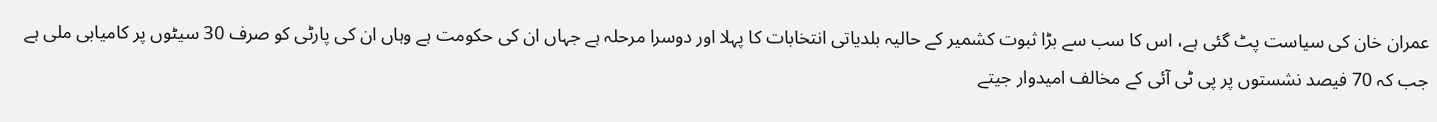عمران خان کی سیاست پٹ گئی ہے، اس کا سب سے بڑا ثبوت کشمیر کے حالیہ بلدیاتی انتخابات کا پہلا اور دوسرا مرحلہ ہے جہاں ان کی حکومت ہے وہاں ان کی پارٹی کو صرف 30 سیٹوں پر کامیابی ملی ہے جب کہ 70 فیصد نشستوں پر پی ٹی آئی کے مخالف امیدوار جیتے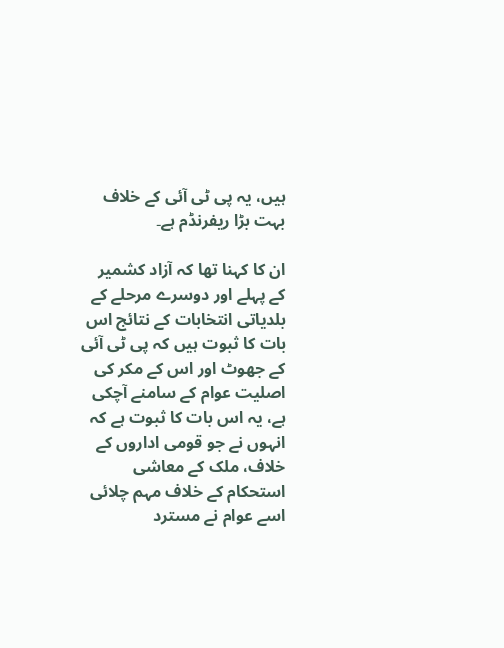ہیں، یہ پی ٹی آئی کے خلاف بہت بڑا ریفرنڈم ہے۔

ان کا کہنا تھا کہ آزاد کشمیر کے پہلے اور دوسرے مرحلے کے بلدیاتی انتخابات کے نتائج اس بات کا ثبوت ہیں کہ پی ٹی آئی کے جھوٹ اور اس کے مکر کی اصلیت عوام کے سامنے آچکی ہے، یہ اس بات کا ثبوت ہے کہ انہوں نے جو قومی اداروں کے خلاف، ملک کے معاشی استحکام کے خلاف مہم چلائی اسے عوام نے مسترد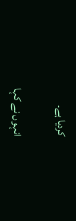کردیا ہے۔

انہوں نے کہا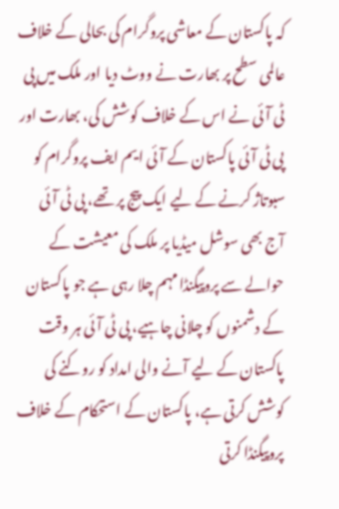کہ پاکستان کے معاشی پروگرام کی بحالی کے خلاف عالمی سطح پر بھارت نے ووٹ دیا اور ملک میں پی ٹی آئی نے اس کے خلاف کوشش کی، بھارت اور پی ٹی آئی پاکستان کے آئی ایم ایف پروگرام کو سبوتاژ کرنے کے لیے ایک پیج پر تھے، پی ٹی آئی آج بھی سوشل میڈیا پر ملک کی معیشت کے حوالے سے پروپیگنڈا مہم چلا رہی ہے جو پاکستان کے دشمنوں کو چلانی چاہیے، پی ٹی آئی ہر وقت پاکستان کے لیے آنے والی امداد کو روکنے کی کوشش کرتی ہے، پاکستان کے استحکام کے خلاف پروپیگنڈا کرتی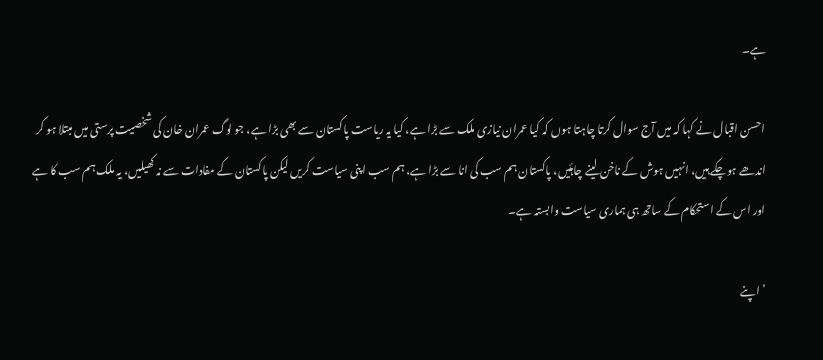ہے۔

احسن اقبال نے کہا کہ میں آج سوال کرتا چاہتا ہوں کہ کیا عمران نیازی ملک سے بڑا ہے، کیا یہ ریاست پاکستان سے بھی بڑا ہے، جو لوگ عمران خان کی شخصیت پرستی میں مبتلا ہو کر اندھے ہوچکے ہیں، انہیں ہوش کے ناخن لینے چاہئیں، پاکستان ہم سب کی انا سے بڑا ہے، ہم سب اپنی سیاست کریں لیکن پاکستان کے مفادات سے نہ کھیلیں، یہ ملک ہم سب کا ہے اور اس کے استحکام کے ساتھ ہی ہماری سیاست وابستہ ہے۔

’اپنے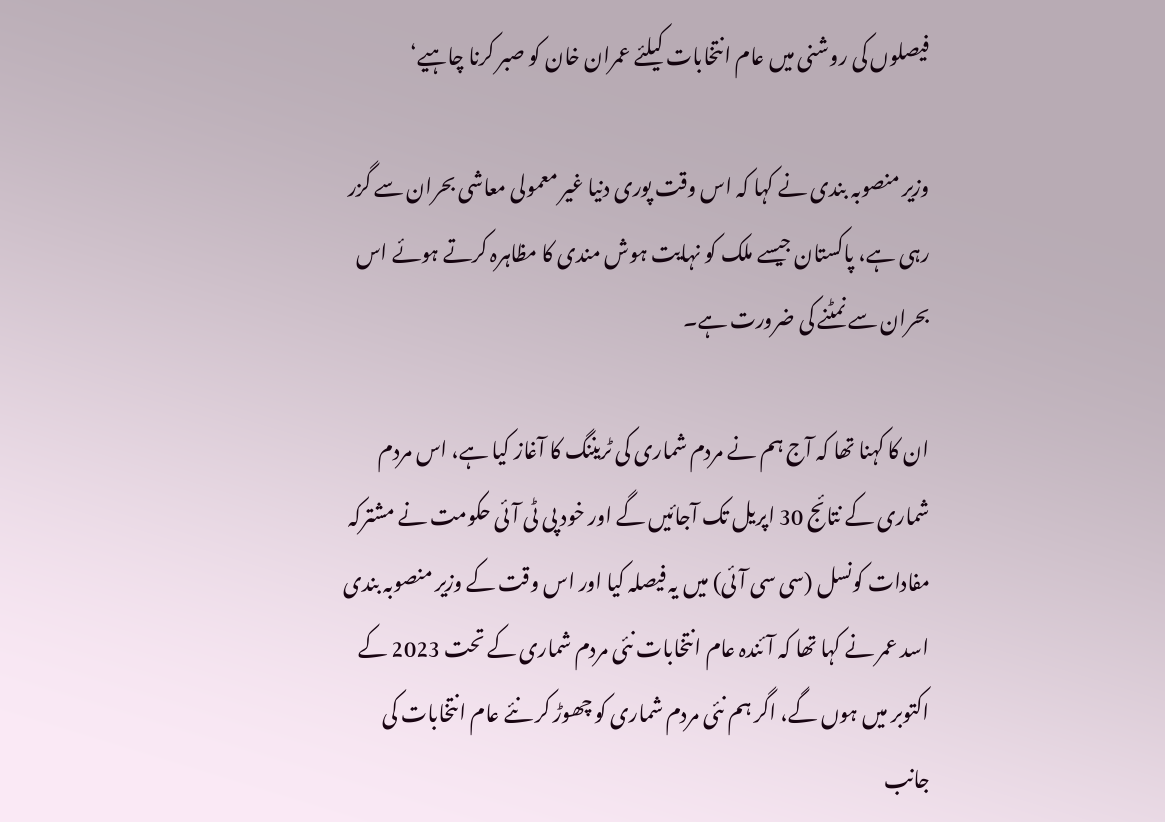فیصلوں کی روشنی میں عام انتخابات کیلئے عمران خان کو صبر کرنا چاہیے‘

وزیر منصوبہ بندی نے کہا کہ اس وقت پوری دنیا غیر معمولی معاشی بحران سے گزر رہی ہے، پاکستان جیسے ملک کو نہایت ہوش مندی کا مظاہرہ کرتے ہوئے اس بحران سے نمٹنے کی ضرورت ہے۔

ان کا کہنا تھا کہ آج ہم نے مردم شماری کی ٹریننگ کا آغاز کیا ہے، اس مردم شماری کے نتائج 30 اپریل تک آجائیں گے اور خود پی ٹی آئی حکومت نے مشترکہ مفادات کونسل (سی سی آئی) میں یہ فیصلہ کیا اور اس وقت کے وزیر منصوبہ بندی اسد عمر نے کہا تھا کہ آئندہ عام انتخابات نئی مردم شماری کے تحت 2023 کے اکتوبر میں ہوں گے، اگر ہم نئی مردم شماری کو چھوڑ کر نئے عام انتخابات کی جانب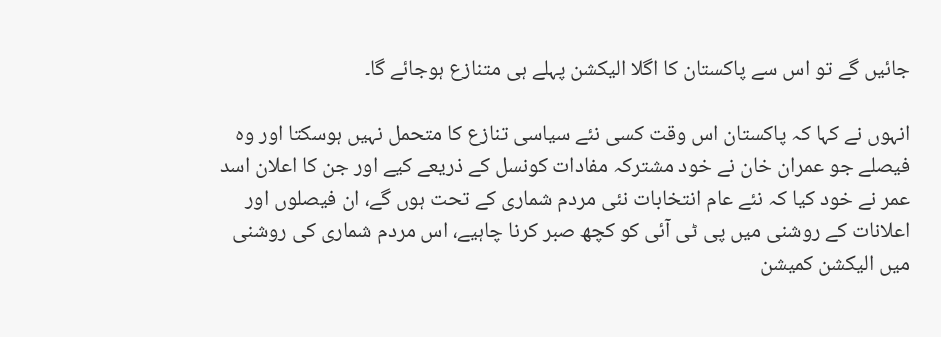جائیں گے تو اس سے پاکستان کا اگلا الیکشن پہلے ہی متنازع ہوجائے گا۔

انہوں نے کہا کہ پاکستان اس وقت کسی نئے سیاسی تنازع کا متحمل نہیں ہوسکتا اور وہ فیصلے جو عمران خان نے خود مشترکہ مفادات کونسل کے ذریعے کیے اور جن کا اعلان اسد عمر نے خود کیا کہ نئے عام انتخابات نئی مردم شماری کے تحت ہوں گے، ان فیصلوں اور اعلانات کے روشنی میں پی ٹی آئی کو کچھ صبر کرنا چاہیے، اس مردم شماری کی روشنی میں الیکشن کمیشن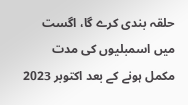حلقہ بندی کرے گا، اگست میں اسمبلیوں کی مدت مکمل ہونے کے بعد اکتوبر 2023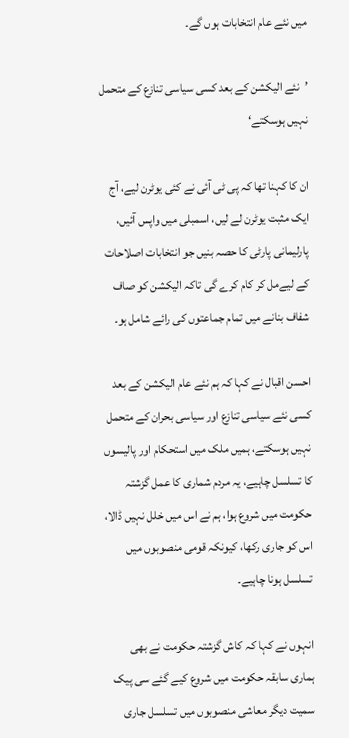میں نئے عام انتخابات ہوں گے۔

’نئے الیکشن کے بعد کسی سیاسی تنازع کے متحمل نہیں ہوسکتے‘

ان کا کہنا تھا کہ پی ٹی آئی نے کئی یوٹرن لیے، آج ایک مثبت یوٹرن لے لیں، اسمبلی میں واپس آئیں، پارلیمانی پارٹی کا حصہ بنیں جو انتخابات اصلاحات کے لیےمل کر کام کرے گی تاکہ الیکشن کو صاف شفاف بنانے میں تمام جماعتوں کی رائے شامل ہو۔

احسن اقبال نے کہا کہ ہم نئے عام الیکشن کے بعد کسی نئے سیاسی تنازع اور سیاسی بحران کے متحمل نہیں ہوسکتے، ہمیں ملک میں استحکام اور پالیسوں کا تسلسل چاہیے، یہ مردم شماری کا عمل گزشتہ حکومت میں شروع ہوا، ہم نے اس میں خلل نہیں ڈالا، اس کو جاری رکھا، کیونکہ قومی منصوبوں میں تسلسل ہونا چاہیے۔

انہوں نے کہا کہ کاش گزشتہ حکومت نے بھی ہماری سابقہ حکومت میں شروع کیے گئے سی پیک سمیت دیگر معاشی منصوبوں میں تسلسل جاری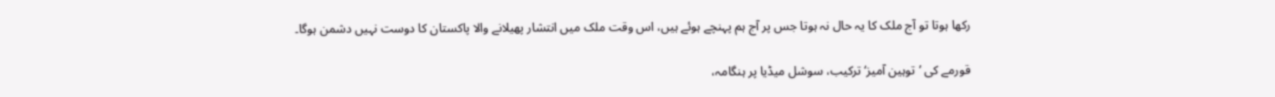رکھا ہوتا تو آج ملک کا یہ حال نہ ہوتا جس پر آج ہم پہنچے ہوئے ہیں، اس وقت ملک میں انتشار پھیلانے والا پاکستان کا دوست نہیں دشمن ہوگا۔

قورمے کی ’توہین آمیز‘ ترکیب، سوشل میڈیا پر ہنگامہ،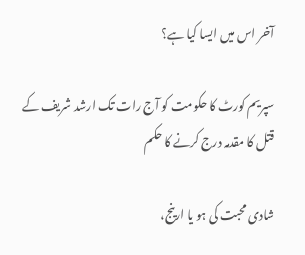آخر اس میں ایسا کیا ہے؟

سپریم کورٹ کا حکومت کو آج رات تک ارشد شریف کے قتل کا مقدمہ درج کرنے کا حکم

شادی محبت کی ہو یا ارینج،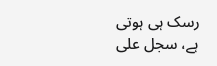رسک ہی ہوتی ہے، سجل علی